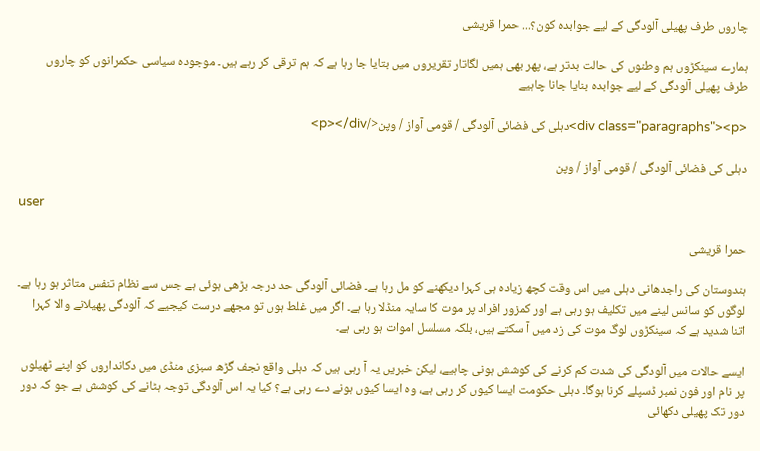چاروں طرف پھیلی آلودگی کے لیے جوابدہ کون؟... حمرا قریشی

ہمارے سینکڑوں ہم وطنوں کی حالت بدتر ہے، پھر بھی ہمیں لگاتار تقریروں میں بتایا جا رہا ہے کہ ہم ترقی کر رہے ہیں۔ موجودہ سیاسی حکمرانوں کو چاروں طرف پھیلی آلودگی کے لیے جوابدہ بنایا جانا چاہیے

<div class="paragraphs"><p>دہلی کی فضائی آلودگی / قومی آواز / وپن</p></div>

دہلی کی فضائی آلودگی / قومی آواز / وپن

user

حمرا قریشی

ہندوستان کی راجدھانی دہلی میں اس وقت کچھ زیادہ ہی کہرا دیکھنے کو مل رہا ہے۔ فضائی آلودگی حد درجہ بڑھی ہوئی ہے جس سے نظام تنفس متاثر ہو رہا ہے۔ لوگوں کو سانس لینے میں تکلیف ہو رہی ہے اور کمزور افراد پر موت کا سایہ منڈلا رہا ہے۔ اگر میں غلط ہوں تو مجھے درست کیجیے کہ آلودگی پھیلانے والا کہرا اتنا شدید ہے کہ سینکڑوں لوگ موت کی زد میں آ سکتے ہیں، بلکہ مسلسل اموات ہو رہی ہے۔

ایسے حالات میں آلودگی کی شدت کم کرنے کی کوشش ہونی چاہیے، لیکن خبریں یہ آ رہی ہیں کہ دہلی واقع نجف گڑھ سبزی منڈی میں دکانداروں کو اپنے ٹھیلوں پر نام اور فون نمبر ڈسپلے کرنا ہوگا۔ دہلی حکومت ایسا کیوں کر رہی ہے، وہ ایسا کیوں ہونے دے رہی ہے؟ کیا یہ اس آلودگی توجہ ہٹانے کی کوشش ہے جو کہ دور دور تک پھیلی دکھائی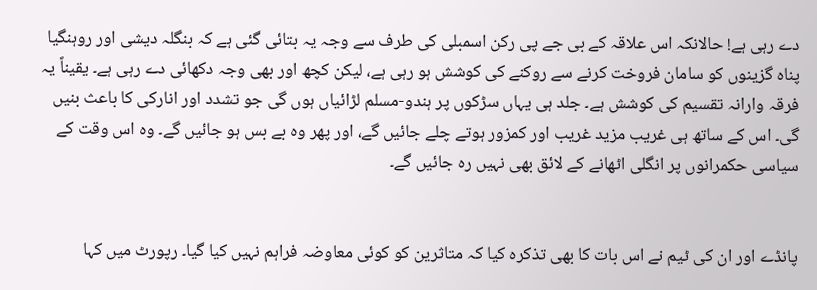دے رہی ہے! حالانکہ اس علاقہ کے بی جے پی رکن اسمبلی کی طرف سے وجہ یہ بتائی گئی ہے کہ بنگلہ دیشی اور روہنگیا پناہ گزینوں کو سامان فروخت کرنے سے روکنے کی کوشش ہو رہی ہے، لیکن کچھ اور بھی وجہ دکھائی دے رہی ہے۔ یقیناً یہ فرقہ وارانہ تقسیم کی کوشش ہے۔ جلد ہی یہاں سڑکوں پر ہندو-مسلم لڑائیاں ہوں گی جو تشدد اور انارکی کا باعث بنیں گی۔ اس کے ساتھ ہی غریب مزید غریب اور کمزور ہوتے چلے جائیں گے، اور پھر وہ بے بس ہو جائیں گے۔ وہ اس وقت کے سیاسی حکمرانوں پر انگلی اٹھانے کے لائق بھی نہیں رہ جائیں گے۔


پانڈے اور ان کی ٹیم نے اس بات کا بھی تذکرہ کیا کہ متاثرین کو کوئی معاوضہ فراہم نہیں کیا گیا۔ رپورٹ میں کہا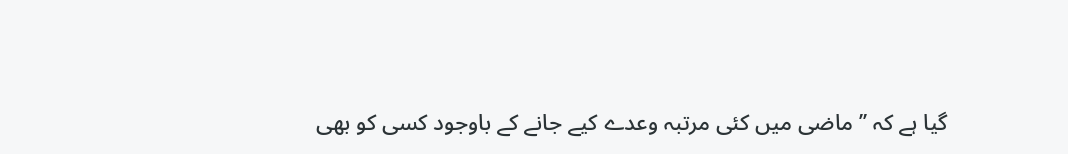گیا ہے کہ ’’ماضی میں کئی مرتبہ وعدے کیے جانے کے باوجود کسی کو بھی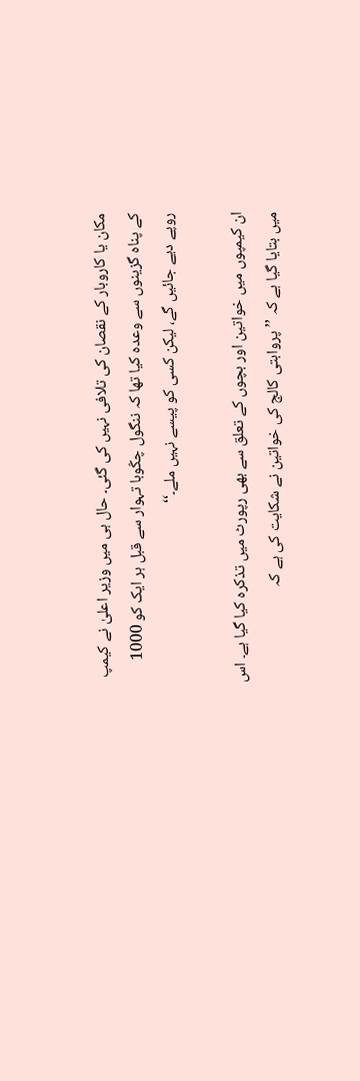مکان یا کاروبار کے نقصان کی تلافی نہیں کی گئی۔ حال ہی میں وزیر اعلیٰ نے کیمپ کے پناہ گزینوں سے وعدہ کیا تھا کہ ننگول چکّوبا تہوار سے قبل ہر ایک کو 1000 روپے دیے جائیں گے، لیکن کسی کو پیسے نہیں ملے۔‘‘

ان کیمپوں میں خواتین اور بچوں کے تعلق سے بھی رپورٹ میں تذکرہ کیا گیا ہے۔ اس میں بتایا گیا ہے کہ ’’پروابتی کالج کی خواتین نے شکایت کی ہے کہ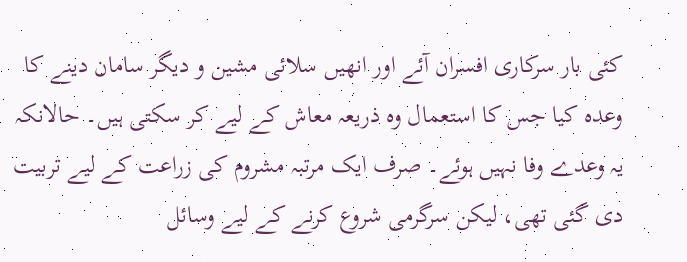کئی بار سرکاری افسران آئے اور انھیں سلائی مشین و دیگر سامان دینے کا وعدہ کیا جس کا استعمال وہ ذریعہ معاش کے لیے کر سکتی ہیں۔ حالانکہ یہ وعدے وفا نہیں ہوئے۔ صرف ایک مرتبہ مشروم کی زراعت کے لیے تربیت دی گئی تھی، لیکن سرگرمی شروع کرنے کے لیے وسائل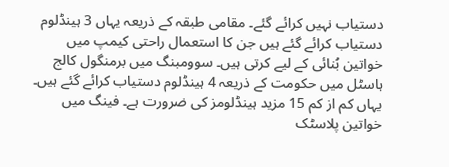دستیاب نہیں کرائے گئے۔ مقامی طبقہ کے ذریعہ یہاں 3 ہینڈلوم دستیاب کرائے گئے ہیں جن کا استعمال راحتی کیمپ میں خواتین بُنائی کے لیے کرتی ہیں۔ سوومبنگ میں برمنگول کالج ہاسٹل میں حکومت کے ذریعہ 4 ہینڈلوم دستیاب کرائے گئے ہیں۔ یہاں کم از کم 15 مزید ہینڈلومز کی ضرورت ہے۔ فینگ میں خواتین پلاسٹک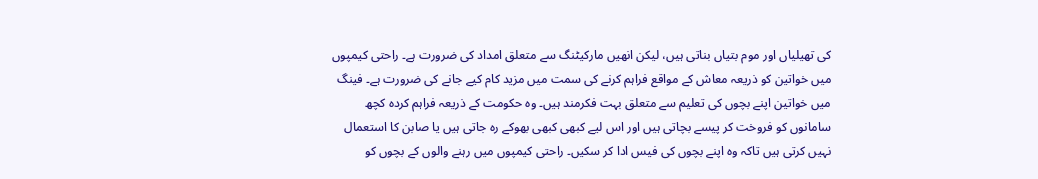کی تھیلیاں اور موم بتیاں بناتی ہیں، لیکن انھیں مارکیٹنگ سے متعلق امداد کی ضرورت ہے۔ راحتی کیمپوں میں خواتین کو ذریعہ معاش کے مواقع فراہم کرنے کی سمت میں مزید کام کیے جانے کی ضرورت ہے۔ فینگ میں خواتین اپنے بچوں کی تعلیم سے متعلق بہت فکرمند ہیں۔ وہ حکومت کے ذریعہ فراہم کردہ کچھ سامانوں کو فروخت کر پیسے بچاتی ہیں اور اس لیے کبھی کبھی بھوکے رہ جاتی ہیں یا صابن کا استعمال نہیں کرتی ہیں تاکہ وہ اپنے بچوں کی فیس ادا کر سکیں۔ راحتی کیمپوں میں رہنے والوں کے بچوں کو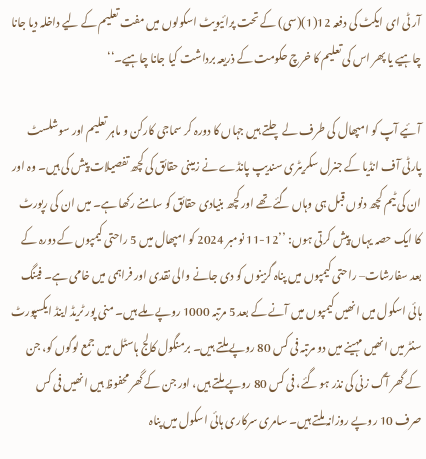آر ٹی ای ایکٹ کی دفعہ 12(1)(سی) کے تحت پرائیویٹ اسکولوں میں مفت تعلیم کے لیے داخلہ دیا جانا چاہیے یا پھر اس کی تعلیم کا خرچ حکومت کے ذریعہ برداشت کیا جانا چاہیے۔‘‘

آئیے آپ کو امپھال کی طرف لے چلتے ہیں جہاں کا دورہ کر سماجی کارکن و ماہر تعلیم اور سوشلسٹ پارٹی آف انڈیا کے جنرل سکریٹری سندیپ پانڈے نے زمینی حقائق کی کچھ تفصیلات پیش کی ہیں۔ وہ اور ان کی ٹیم کچھ دنوں قبل ہی وہاں گئے تھے اور کچھ بنیادی حقائق کو سامنے رکھا ہے۔ میں ان کی رپورٹ کا ایک حصہ یہاں پیش کرتی ہوں: ’’12-11 نومبر 2024 کو امپھال میں 5 راحتی کیمپوں کے دورہ کے بعد سفارشات– راحتی کیمپوں میں پناہ گزینوں کو دی جانے والی نقدی اور فراہمی میں خامی ہے۔ فینگ ہائی اسکول میں انھیں کیمپوں میں آنے کے بعد 5 مرتبہ 1000 روپے ملے ہیں۔ منی پور ٹریڈ اینڈ ایکسپورٹ سنٹر میں انھیں مہینے میں دو مرتبہ فی کس 80 روپے ملتے ہیں۔ برمنگول کالج ہاسٹل میں جمع لوگوں کو، جن کے گھر آگ زنی کی نذر ہو گئے، فی کس 80 روپے ملتے ہیں، اور جن کے گھر محفوظ ہیں انھیں فی کس صرف 10 روپے روزانہ ملتے ہیں۔ سامری سرکاری ہائی اسکول میں پناہ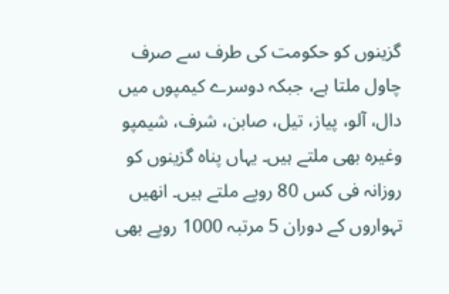گزینوں کو حکومت کی طرف سے صرف چاول ملتا ہے، جبکہ دوسرے کیمپوں میں دال، آلو، پیاز، تیل، صابن، شرف، شیمپو وغیرہ بھی ملتے ہیں۔ یہاں پناہ گزینوں کو روزانہ فی کس 80 روپے ملتے ہیں۔ انھیں تہواروں کے دوران 5 مرتبہ 1000 روپے بھی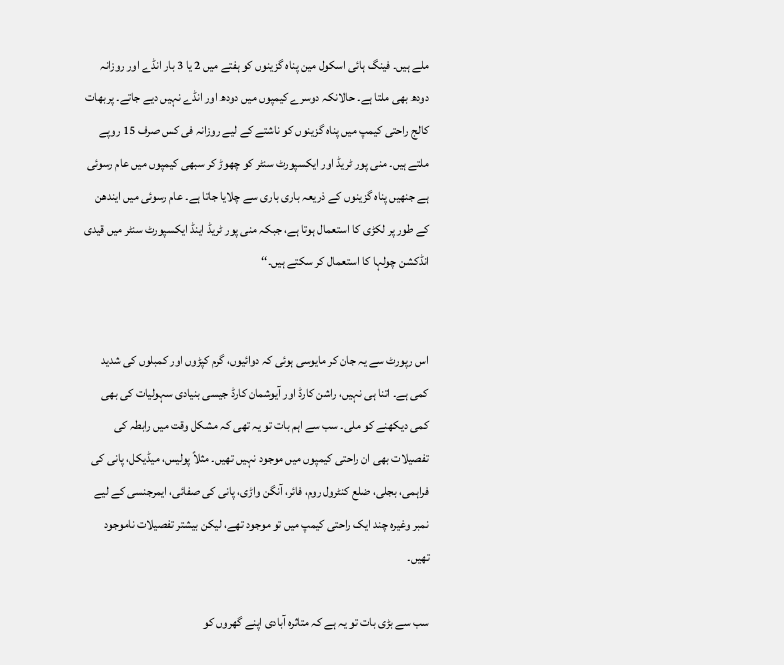ملے ہیں۔ فینگ ہائی اسکول مین پناہ گزینوں کو ہفتے میں 2 یا 3 بار انڈے اور روزانہ دودھ بھی ملتا ہے۔ حالانکہ دوسرے کیمپوں میں دودھ اور انڈے نہیں دیے جاتے۔ پربھات کالج راحتی کیمپ میں پناہ گزینوں کو ناشتے کے لیے روزانہ فی کس صرف 15 روپے ملتے ہیں۔ منی پور ٹریڈ اور ایکسپورٹ سنٹر کو چھوڑ کر سبھی کیمپوں میں عام رسوئی ہے جنھیں پناہ گزینوں کے ذریعہ باری باری سے چلایا جاتا ہے۔ عام رسوئی میں ایندھن کے طور پر لکڑی کا استعمال ہوتا ہے، جبکہ منی پور ٹریڈ اینڈ ایکسپورٹ سنٹر میں قیدی انڈکشن چولہا کا استعمال کر سکتے ہیں۔‘‘


اس رپورٹ سے یہ جان کر مایوسی ہوئی کہ دوائیوں، گرم کپڑوں اور کمبلوں کی شدید کمی ہے۔ اتنا ہی نہیں، راشن کارڈ اور آیوشمان کارڈ جیسی بنیادی سہولیات کی بھی کمی دیکھنے کو ملی۔ سب سے اہم بات تو یہ تھی کہ مشکل وقت میں رابطہ کی تفصیلات بھی ان راحتی کیمپوں میں موجود نہیں تھیں۔ مثلاً پولیس، میڈیکل، پانی کی فراہمی، بجلی، ضلع کنٹرول روم، فائر، آنگن واڑی، پانی کی صفائی، ایمرجنسی کے لیے نمبر وغیرہ چند ایک راحتی کیمپ میں تو موجود تھے، لیکن بیشتر تفصیلات ناموجود تھیں۔

سب سے بڑی بات تو یہ ہے کہ متاثرہ آبادی اپنے گھروں کو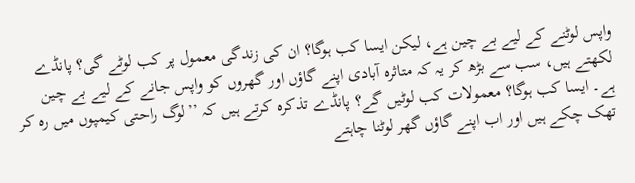واپس لوٹنے کے لیے بے چین ہے، لیکن ایسا کب ہوگا؟ ان کی زندگی معمول پر کب لوٹے گی؟ پانڈے لکھتے ہیں، سب سے بڑھ کر یہ کہ متاثرہ آبادی اپنے گاؤں اور گھروں کو واپس جانے کے لیے بے چین ہے۔ ایسا کب ہوگا؟ معمولات کب لوٹیں گے؟ پانڈے تذکرہ کرتے ہیں کہ ’’لوگ راحتی کیمپوں میں رہ کر تھک چکے ہیں اور اب اپنے گاؤں گھر لوٹنا چاہتے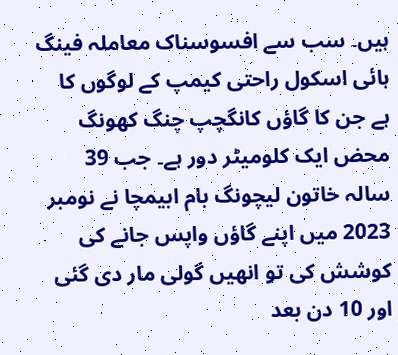ہیں۔ سب سے افسوسناک معاملہ فینگ ہائی اسکول راحتی کیمپ کے لوگوں کا ہے جن کا گاؤں کانگچپ چنگ کھونگ محض ایک کلومیٹر دور ہے۔ جب 39 سالہ خاتون لیچونگ بام ابیمچا نے نومبر 2023 میں اپنے گاؤں واپس جانے کی کوشش کی تو انھیں گولی مار دی گئی اور 10 دن بعد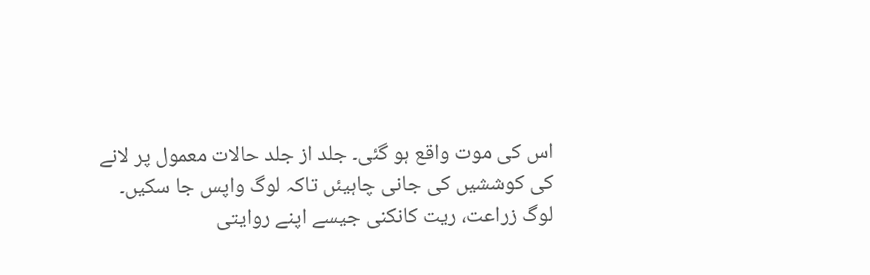اس کی موت واقع ہو گئی۔ جلد از جلد حالات معمول پر لانے کی کوششیں کی جانی چاہیئں تاکہ لوگ واپس جا سکیں۔ لوگ زراعت، ریت کانکنی جیسے اپنے روایتی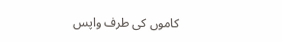کاموں کی طرف واپس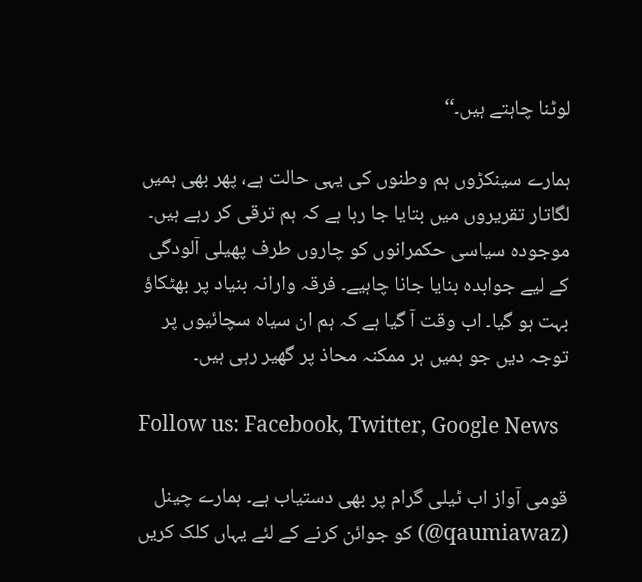لوٹنا چاہتے ہیں۔‘‘

ہمارے سینکڑوں ہم وطنوں کی یہی حالت ہے، پھر بھی ہمیں لگاتار تقریروں میں بتایا جا رہا ہے کہ ہم ترقی کر رہے ہیں۔ موجودہ سیاسی حکمرانوں کو چاروں طرف پھیلی آلودگی کے لیے جوابدہ بنایا جانا چاہیے۔ فرقہ وارانہ بنیاد پر بھٹکاؤ بہت ہو گیا۔ اب وقت آ گیا ہے کہ ہم ان سیاہ سچائیوں پر توجہ دیں جو ہمیں ہر ممکنہ محاذ پر گھیر رہی ہیں۔

Follow us: Facebook, Twitter, Google News

قومی آواز اب ٹیلی گرام پر بھی دستیاب ہے۔ ہمارے چینل (qaumiawaz@) کو جوائن کرنے کے لئے یہاں کلک کریں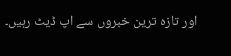اور تازہ ترین خبروں سے اپ ڈیٹ رہیں۔